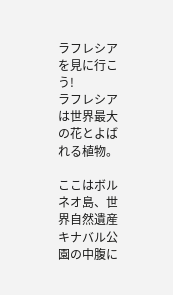ラフレシアを見に行こう!
ラフレシアは世界最大の花とよばれる植物。

ここはボルネオ島、世界自然遺産キナバル公園の中腹に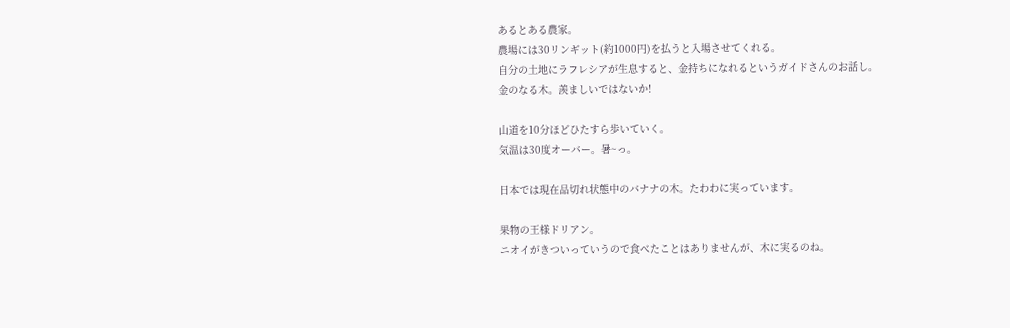あるとある農家。
農場には30リンギット(約1000円)を払うと入場させてくれる。
自分の土地にラフレシアが生息すると、金持ちになれるというガイドさんのお話し。
金のなる木。羨ましいではないか!

山道を10分ほどひたすら歩いていく。
気温は30度オーバー。暑~っ。

日本では現在品切れ状態中のバナナの木。たわわに実っています。

果物の王様ドリアン。
ニオイがきついっていうので食べたことはありませんが、木に実るのね。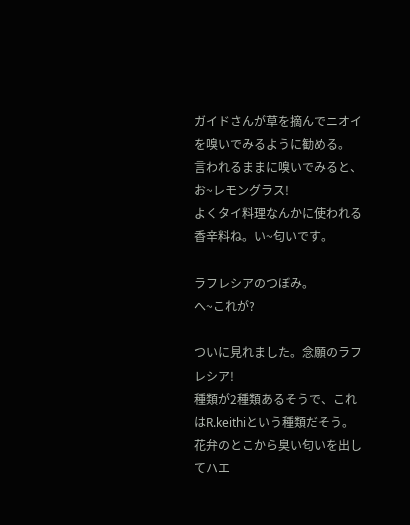ガイドさんが草を摘んでニオイを嗅いでみるように勧める。
言われるままに嗅いでみると、お~レモングラス!
よくタイ料理なんかに使われる香辛料ね。い~匂いです。

ラフレシアのつぼみ。
へ~これが?

ついに見れました。念願のラフレシア!
種類が2種類あるそうで、これはR.keithiという種類だそう。
花弁のとこから臭い匂いを出してハエ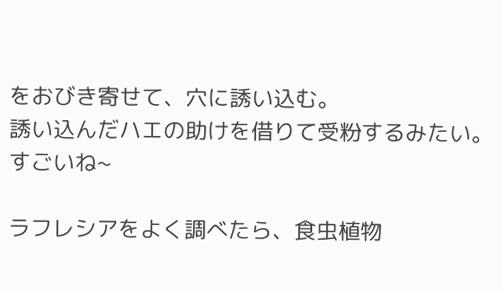をおびき寄せて、穴に誘い込む。
誘い込んだハエの助けを借りて受粉するみたい。
すごいね~

ラフレシアをよく調べたら、食虫植物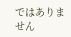ではありません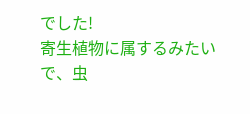でした!
寄生植物に属するみたいで、虫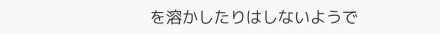を溶かしたりはしないようで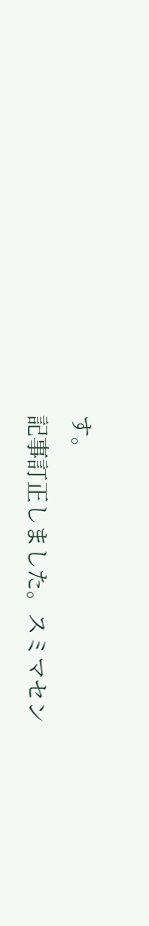す。
記事訂正しました。スミマセン